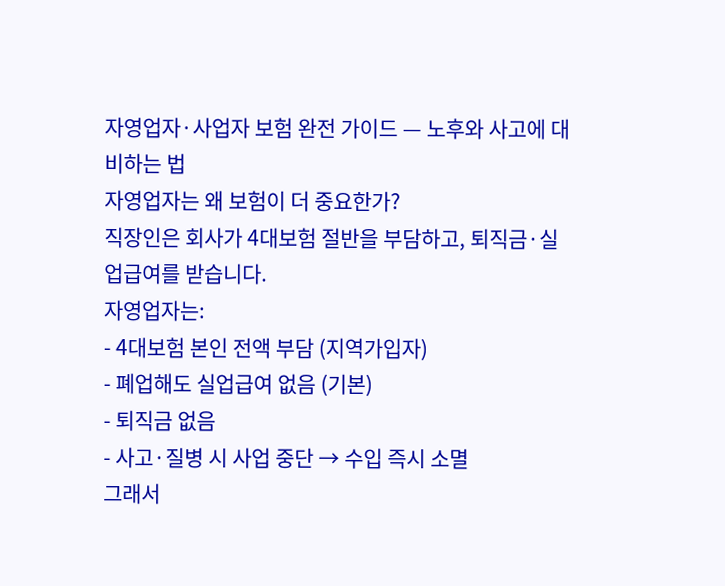자영업자·사업자 보험 완전 가이드 — 노후와 사고에 대비하는 법
자영업자는 왜 보험이 더 중요한가?
직장인은 회사가 4대보험 절반을 부담하고, 퇴직금·실업급여를 받습니다.
자영업자는:
- 4대보험 본인 전액 부담 (지역가입자)
- 폐업해도 실업급여 없음 (기본)
- 퇴직금 없음
- 사고·질병 시 사업 중단 → 수입 즉시 소멸
그래서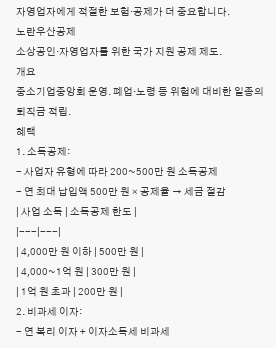자영업자에게 적절한 보험·공제가 더 중요합니다.
노란우산공제
소상공인·자영업자를 위한 국가 지원 공제 제도.
개요
중소기업중앙회 운영. 폐업·노령 등 위험에 대비한 일종의 퇴직금 적립.
혜택
1. 소득공제:
- 사업자 유형에 따라 200~500만 원 소득공제
- 연 최대 납입액 500만 원 × 공제율 → 세금 절감
| 사업 소득 | 소득공제 한도 |
|---|---|
| 4,000만 원 이하 | 500만 원 |
| 4,000~1억 원 | 300만 원 |
| 1억 원 초과 | 200만 원 |
2. 비과세 이자:
- 연 복리 이자 + 이자소득세 비과세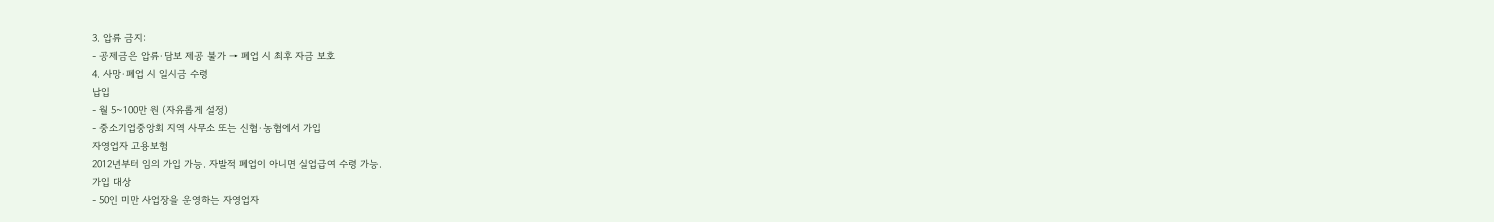3. 압류 금지:
- 공제금은 압류·담보 제공 불가 → 폐업 시 최후 자금 보호
4. 사망·폐업 시 일시금 수령
납입
- 월 5~100만 원 (자유롭게 설정)
- 중소기업중앙회 지역 사무소 또는 신협·농협에서 가입
자영업자 고용보험
2012년부터 임의 가입 가능. 자발적 폐업이 아니면 실업급여 수령 가능.
가입 대상
- 50인 미만 사업장을 운영하는 자영업자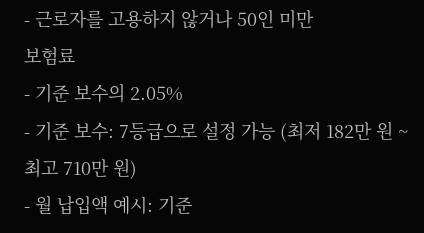- 근로자를 고용하지 않거나 50인 미만
보험료
- 기준 보수의 2.05%
- 기준 보수: 7등급으로 설정 가능 (최저 182만 원 ~ 최고 710만 원)
- 월 납입액 예시: 기준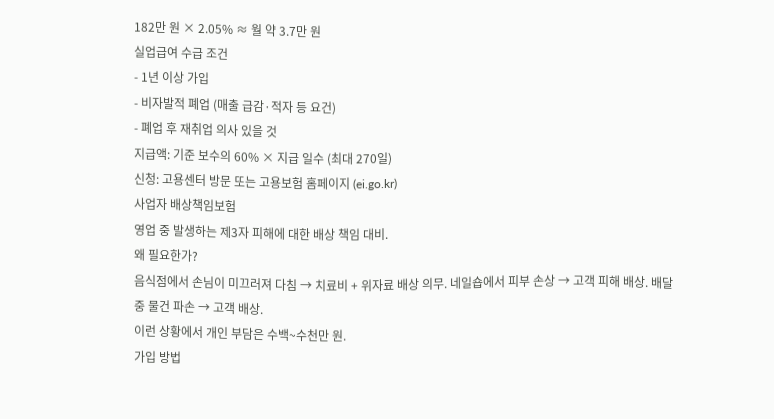182만 원 × 2.05% ≈ 월 약 3.7만 원
실업급여 수급 조건
- 1년 이상 가입
- 비자발적 폐업 (매출 급감·적자 등 요건)
- 폐업 후 재취업 의사 있을 것
지급액: 기준 보수의 60% × 지급 일수 (최대 270일)
신청: 고용센터 방문 또는 고용보험 홈페이지 (ei.go.kr)
사업자 배상책임보험
영업 중 발생하는 제3자 피해에 대한 배상 책임 대비.
왜 필요한가?
음식점에서 손님이 미끄러져 다침 → 치료비 + 위자료 배상 의무. 네일숍에서 피부 손상 → 고객 피해 배상. 배달 중 물건 파손 → 고객 배상.
이런 상황에서 개인 부담은 수백~수천만 원.
가입 방법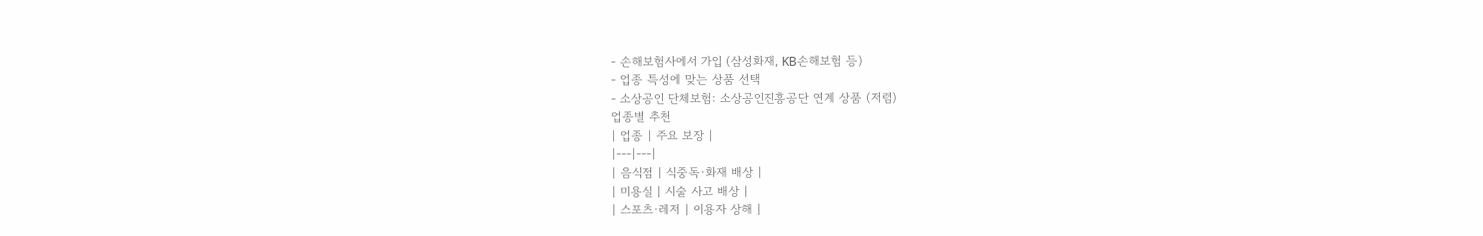- 손해보험사에서 가입 (삼성화재, KB손해보험 등)
- 업종 특성에 맞는 상품 선택
- 소상공인 단체보험: 소상공인진흥공단 연계 상품 (저렴)
업종별 추천
| 업종 | 주요 보장 |
|---|---|
| 음식점 | 식중독·화재 배상 |
| 미용실 | 시술 사고 배상 |
| 스포츠·레저 | 이용자 상해 |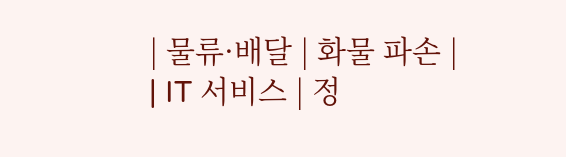| 물류·배달 | 화물 파손 |
| IT 서비스 | 정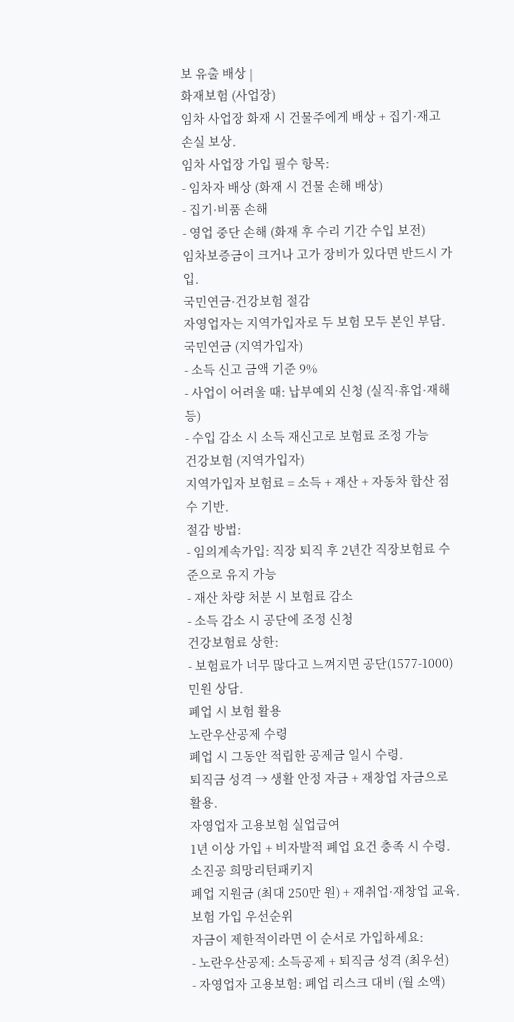보 유출 배상 |
화재보험 (사업장)
임차 사업장 화재 시 건물주에게 배상 + 집기·재고 손실 보상.
임차 사업장 가입 필수 항목:
- 임차자 배상 (화재 시 건물 손해 배상)
- 집기·비품 손해
- 영업 중단 손해 (화재 후 수리 기간 수입 보전)
임차보증금이 크거나 고가 장비가 있다면 반드시 가입.
국민연금·건강보험 절감
자영업자는 지역가입자로 두 보험 모두 본인 부담.
국민연금 (지역가입자)
- 소득 신고 금액 기준 9%
- 사업이 어려울 때: 납부예외 신청 (실직·휴업·재해 등)
- 수입 감소 시 소득 재신고로 보험료 조정 가능
건강보험 (지역가입자)
지역가입자 보험료 = 소득 + 재산 + 자동차 합산 점수 기반.
절감 방법:
- 임의계속가입: 직장 퇴직 후 2년간 직장보험료 수준으로 유지 가능
- 재산 차량 처분 시 보험료 감소
- 소득 감소 시 공단에 조정 신청
건강보험료 상한:
- 보험료가 너무 많다고 느껴지면 공단(1577-1000) 민원 상담.
폐업 시 보험 활용
노란우산공제 수령
폐업 시 그동안 적립한 공제금 일시 수령.
퇴직금 성격 → 생활 안정 자금 + 재창업 자금으로 활용.
자영업자 고용보험 실업급여
1년 이상 가입 + 비자발적 폐업 요건 충족 시 수령.
소진공 희망리턴패키지
폐업 지원금 (최대 250만 원) + 재취업·재창업 교육.
보험 가입 우선순위
자금이 제한적이라면 이 순서로 가입하세요:
- 노란우산공제: 소득공제 + 퇴직금 성격 (최우선)
- 자영업자 고용보험: 폐업 리스크 대비 (월 소액)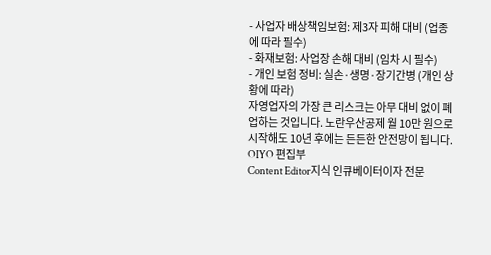- 사업자 배상책임보험: 제3자 피해 대비 (업종에 따라 필수)
- 화재보험: 사업장 손해 대비 (임차 시 필수)
- 개인 보험 정비: 실손·생명·장기간병 (개인 상황에 따라)
자영업자의 가장 큰 리스크는 아무 대비 없이 폐업하는 것입니다. 노란우산공제 월 10만 원으로 시작해도 10년 후에는 든든한 안전망이 됩니다.
OIYO 편집부
Content Editor지식 인큐베이터이자 전문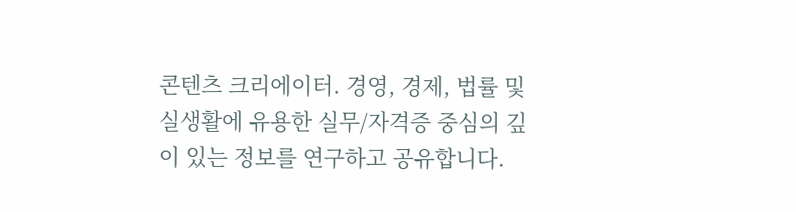콘텐츠 크리에이터. 경영, 경제, 법률 및 실생활에 유용한 실무/자격증 중심의 깊이 있는 정보를 연구하고 공유합니다.